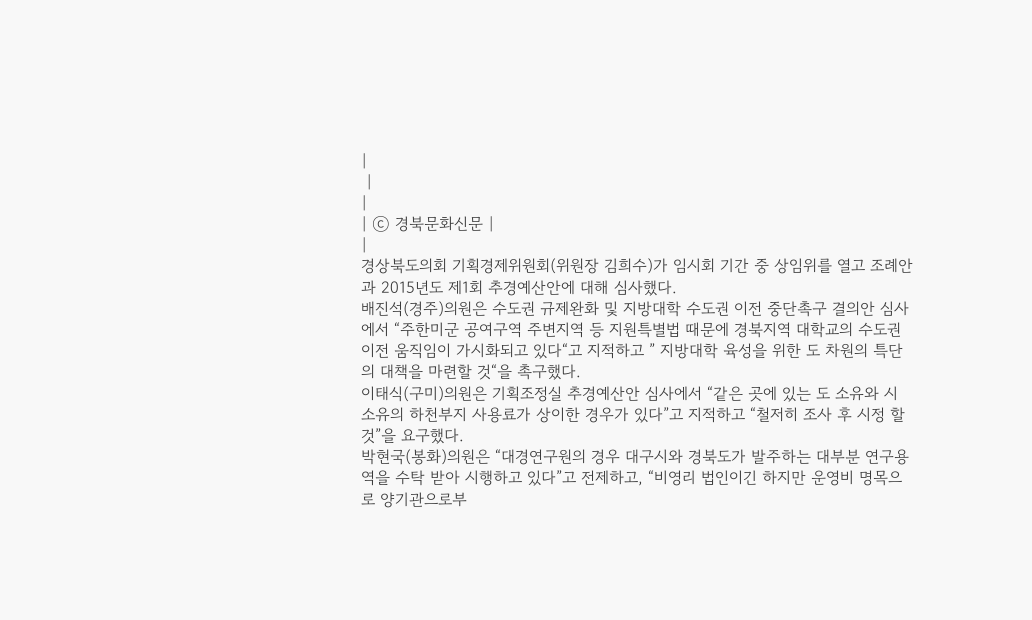|
 |
|
| ⓒ 경북문화신문 |
|
경상북도의회 기획경제위원회(위원장 김희수)가 임시회 기간 중 상임위를 열고 조례안과 2015년도 제1회 추경예산안에 대해 심사했다.
배진석(경주)의원은 수도권 규제완화 및 지방대학 수도권 이전 중단촉구 결의안 심사에서 “주한미군 공여구역 주변지역 등 지원특별법 때문에 경북지역 대학교의 수도권 이전 움직임이 가시화되고 있다“고 지적하고 ” 지방대학 육성을 위한 도 차원의 특단의 대책을 마련할 것“을 촉구했다.
이태식(구미)의원은 기획조정실 추경예산안 심사에서 “같은 곳에 있는 도 소유와 시 소유의 하천부지 사용료가 상이한 경우가 있다”고 지적하고 “철저히 조사 후 시정 할 것”을 요구했다.
박현국(봉화)의원은 “대경연구원의 경우 대구시와 경북도가 발주하는 대부분 연구용역을 수탁 받아 시행하고 있다”고 전제하고, “비영리 법인이긴 하지만 운영비 명목으로 양기관으로부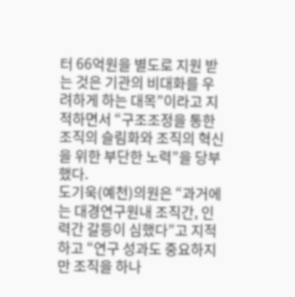터 66억원을 별도로 지원 받는 것은 기관의 비대화를 우려하게 하는 대목”이라고 지적하면서 “구조조정을 통한 조직의 슬림화와 조직의 혁신을 위한 부단한 노력”을 당부했다.
도기욱(예천)의원은 “과거에는 대경연구원내 조직간, 인력간 갈등이 심했다”고 지적하고 “연구 성과도 중요하지만 조직을 하나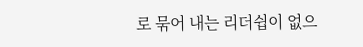로 묶어 내는 리더쉽이 없으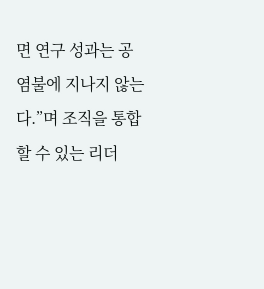면 연구 성과는 공염불에 지나지 않는다.”며 조직을 통합할 수 있는 리더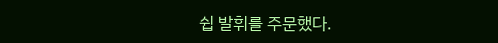쉽 발휘를 주문했다.